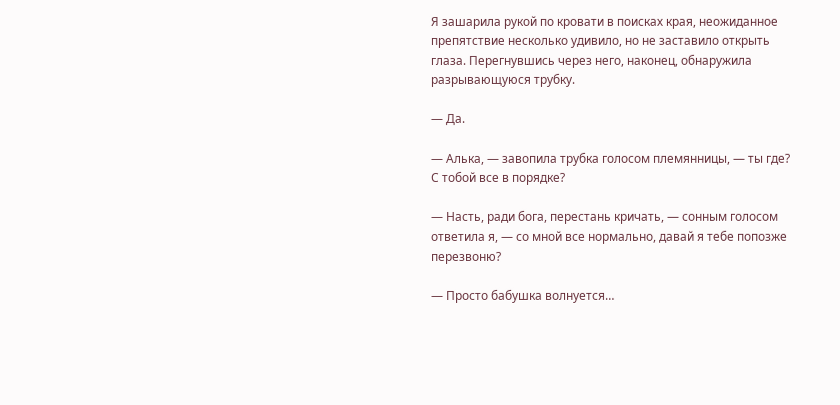Я зашарила рукой по кровати в поисках края, неожиданное препятствие несколько удивило, но не заставило открыть глаза. Перегнувшись через него, наконец, обнаружила разрывающуюся трубку.

— Да.

— Алька, — завопила трубка голосом племянницы, — ты где? С тобой все в порядке?

— Насть, ради бога, перестань кричать, — сонным голосом ответила я, — со мной все нормально, давай я тебе попозже перезвоню?

— Просто бабушка волнуется…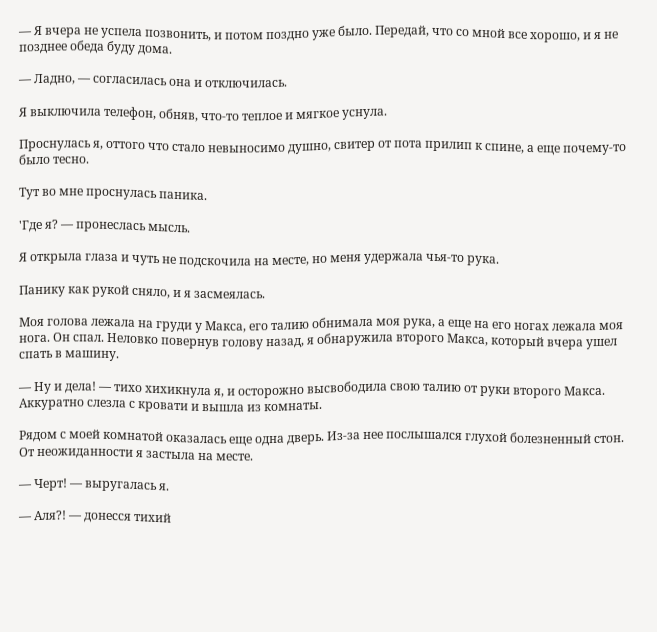— Я вчера не успела позвонить, и потом поздно уже было. Передай, что со мной все хорошо, и я не позднее обеда буду дома.

— Ладно, — согласилась она и отключилась.

Я выключила телефон, обняв, что-то теплое и мягкое уснула.

Проснулась я, оттого что стало невыносимо душно, свитер от пота прилип к спине, а еще почему-то было тесно.

Тут во мне проснулась паника.

'Где я? — пронеслась мысль.

Я открыла глаза и чуть не подскочила на месте, но меня удержала чья-то рука.

Панику как рукой сняло, и я засмеялась.

Моя голова лежала на груди у Макса, его талию обнимала моя рука, а еще на его ногах лежала моя нога. Он спал. Неловко повернув голову назад, я обнаружила второго Макса, который вчера ушел спать в машину.

— Ну и дела! — тихо хихикнула я, и осторожно высвободила свою талию от руки второго Макса. Аккуратно слезла с кровати и вышла из комнаты.

Рядом с моей комнатой оказалась еще одна дверь. Из-за нее послышался глухой болезненный стон. От неожиданности я застыла на месте.

— Черт! — выругалась я.

— Аля?! — донесся тихий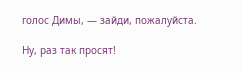голос Димы, — зайди, пожалуйста.

Ну, раз так просят!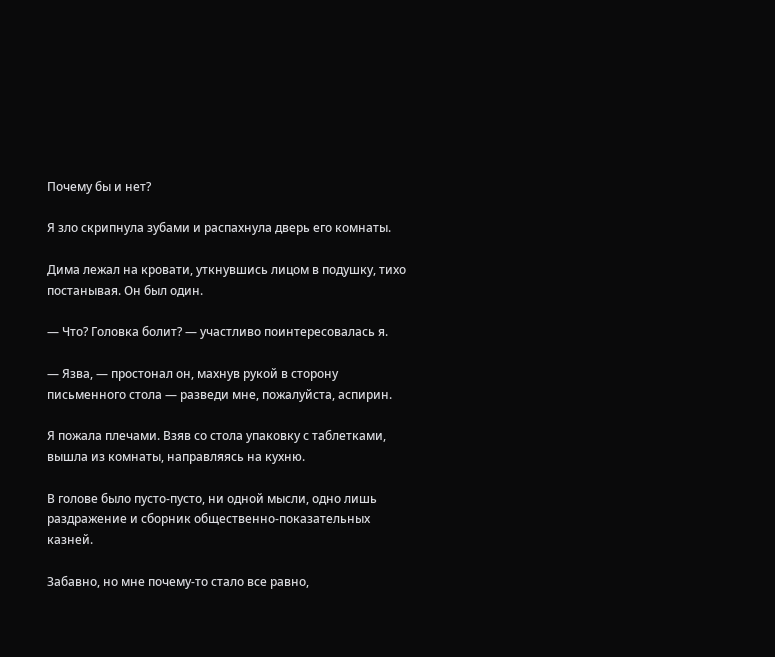Почему бы и нет?

Я зло скрипнула зубами и распахнула дверь его комнаты.

Дима лежал на кровати, уткнувшись лицом в подушку, тихо постанывая. Он был один.

— Что? Головка болит? — участливо поинтересовалась я.

— Язва, — простонал он, махнув рукой в сторону письменного стола — разведи мне, пожалуйста, аспирин.

Я пожала плечами. Взяв со стола упаковку с таблетками, вышла из комнаты, направляясь на кухню.

В голове было пусто-пусто, ни одной мысли, одно лишь раздражение и сборник общественно-показательных казней.

Забавно, но мне почему-то стало все равно,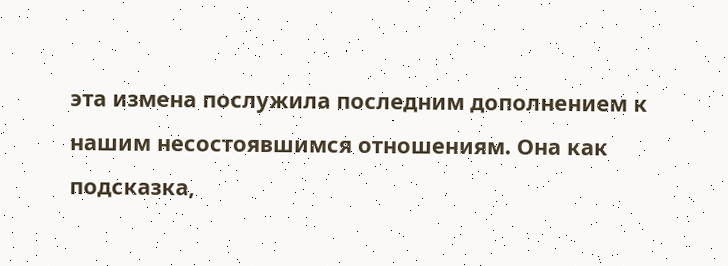эта измена послужила последним дополнением к нашим несостоявшимся отношениям. Она как подсказка,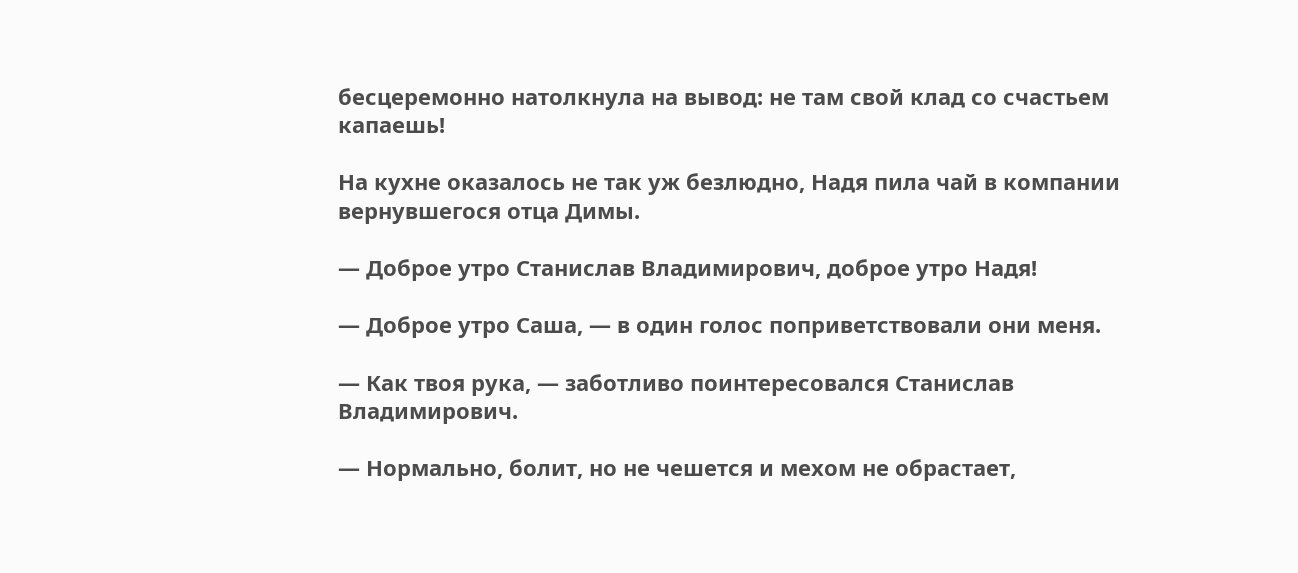бесцеремонно натолкнула на вывод: не там свой клад со счастьем капаешь!

На кухне оказалось не так уж безлюдно, Надя пила чай в компании вернувшегося отца Димы.

— Доброе утро Станислав Владимирович, доброе утро Надя!

— Доброе утро Саша, — в один голос поприветствовали они меня.

— Как твоя рука, — заботливо поинтересовался Станислав Владимирович.

— Нормально, болит, но не чешется и мехом не обрастает,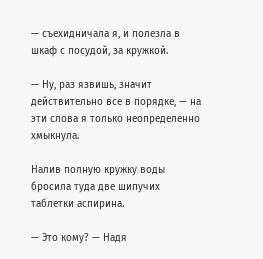— съехидничала я, и полезла в шкаф с посудой, за кружкой.

— Ну, раз язвишь, значит действительно все в порядке, — на эти слова я только неопределенно хмыкнула.

Налив полную кружку воды бросила туда две шипучих таблетки аспирина.

— Это кому? — Надя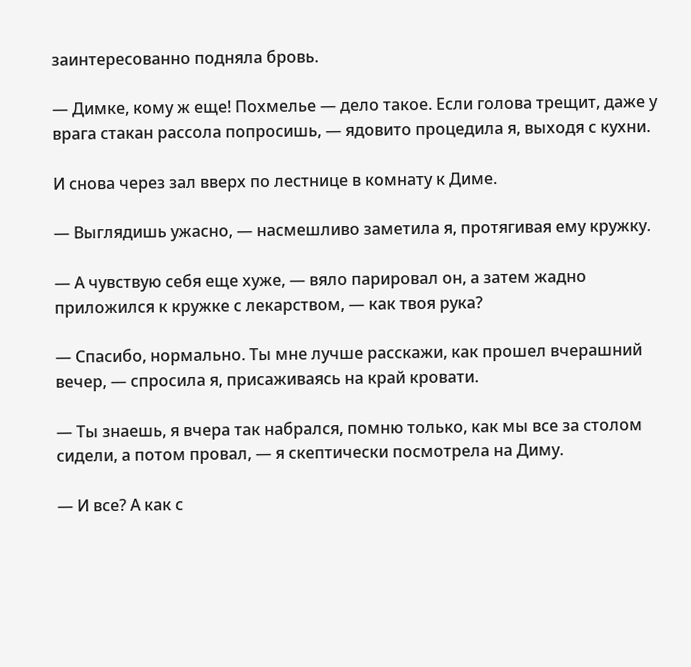заинтересованно подняла бровь.

— Димке, кому ж еще! Похмелье — дело такое. Если голова трещит, даже у врага стакан рассола попросишь, — ядовито процедила я, выходя с кухни.

И снова через зал вверх по лестнице в комнату к Диме.

— Выглядишь ужасно, — насмешливо заметила я, протягивая ему кружку.

— А чувствую себя еще хуже, — вяло парировал он, а затем жадно приложился к кружке с лекарством, — как твоя рука?

— Спасибо, нормально. Ты мне лучше расскажи, как прошел вчерашний вечер, — спросила я, присаживаясь на край кровати.

— Ты знаешь, я вчера так набрался, помню только, как мы все за столом сидели, а потом провал, — я скептически посмотрела на Диму.

— И все? А как с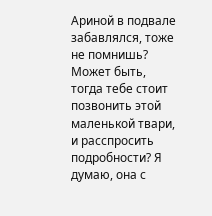Ариной в подвале забавлялся, тоже не помнишь? Может быть, тогда тебе стоит позвонить этой маленькой твари, и расспросить подробности? Я думаю, она с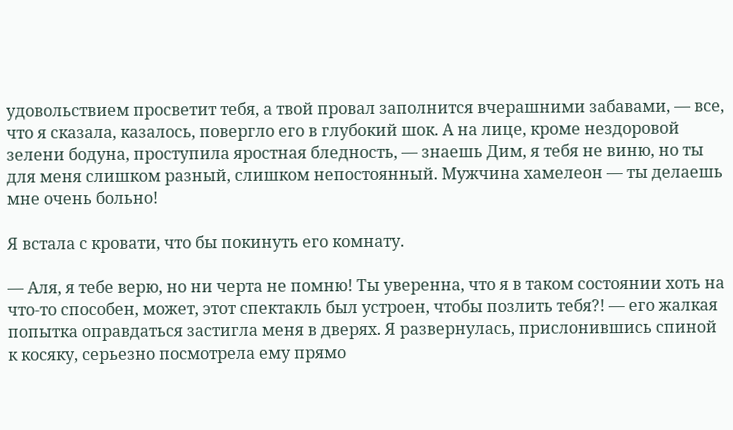удовольствием просветит тебя, а твой провал заполнится вчерашними забавами, — все, что я сказала, казалось, повергло его в глубокий шок. А на лице, кроме нездоровой зелени бодуна, проступила яростная бледность, — знаешь Дим, я тебя не виню, но ты для меня слишком разный, слишком непостоянный. Мужчина хамелеон — ты делаешь мне очень больно!

Я встала с кровати, что бы покинуть его комнату.

— Аля, я тебе верю, но ни черта не помню! Ты уверенна, что я в таком состоянии хоть на что-то способен, может, этот спектакль был устроен, чтобы позлить тебя?! — его жалкая попытка оправдаться застигла меня в дверях. Я развернулась, прислонившись спиной к косяку, серьезно посмотрела ему прямо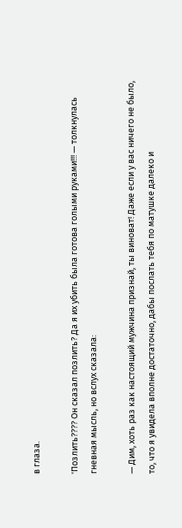в глаза.

'Позлить???? Он сказал позлить? Да я их убить была готова голыми руками!!! — толкнулась гневная мысль, но вслух сказала:

— Дим, хоть раз как настоящий мужчина признай, ты виноват! Даже если у вас ничего не было, то, что я увидела вполне достаточно, дабы послать тебя по матушке далеко и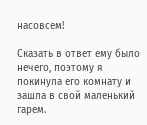насовсем!

Сказать в ответ ему было нечего, поэтому я покинула его комнату и зашла в свой маленький гарем.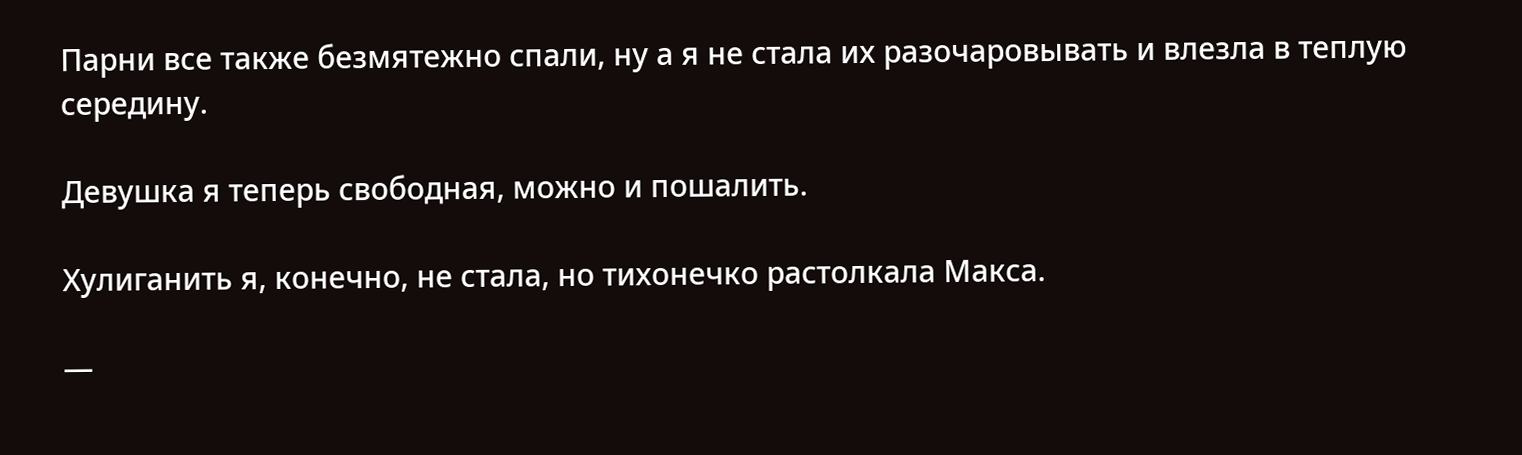Парни все также безмятежно спали, ну а я не стала их разочаровывать и влезла в теплую середину.

Девушка я теперь свободная, можно и пошалить.

Хулиганить я, конечно, не стала, но тихонечко растолкала Макса.

—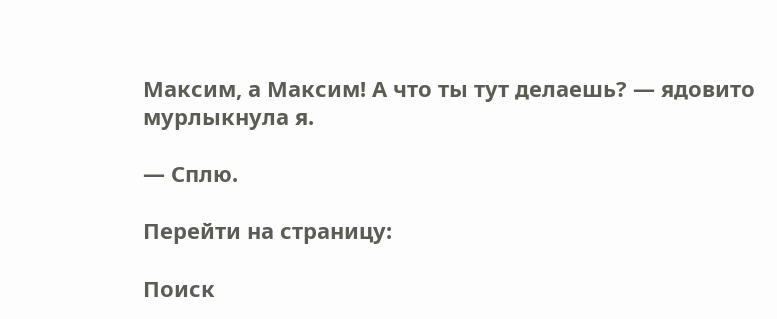Максим, а Максим! А что ты тут делаешь? — ядовито мурлыкнула я.

— Сплю.

Перейти на страницу:

Поиск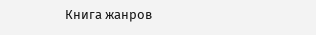Книга жанров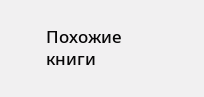Похожие книги